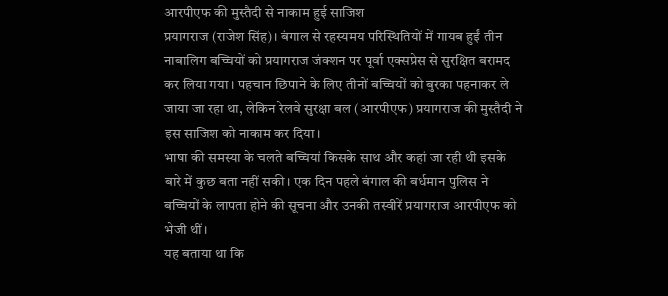आरपीएफ की मुस्तैदी से नाकाम हुई साजिश
प्रयागराज (राजेश सिंह)। बंगाल से रहस्यमय परिस्थितियों में गायब हुईं तीन नाबालिग बच्चियों को प्रयागराज जंक्शन पर पूर्वा एक्सप्रेस से सुरक्षित बरामद कर लिया गया। पहचान छिपाने के लिए तीनों बच्चियों को बुरका पहनाकर ले जाया जा रहा था, लेकिन रेलवे सुरक्षा बल (आरपीएफ) प्रयागराज की मुस्तैदी ने इस साजिश को नाकाम कर दिया।
भाषा की समस्या के चलते बच्चियां किसके साथ और कहां जा रही थी इसके बारे में कुछ बता नहीं सकी। एक दिन पहले बंगाल की बर्धमान पुलिस ने बच्चियों के लापता होने की सूचना और उनकी तस्वीरें प्रयागराज आरपीएफ को भेजी थीं।
यह बताया था कि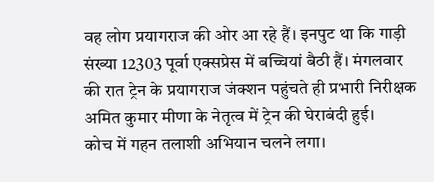वह लोग प्रयागराज की ओर आ रहे हैं। इनपुट था कि गाड़ी संख्या 12303 पूर्वा एक्सप्रेस में बच्चियां बैठी हैं। मंगलवार की रात ट्रेन के प्रयागराज जंक्शन पहुंचते ही प्रभारी निरीक्षक अमित कुमार मीणा के नेतृत्व में ट्रेन की घेराबंदी हुई।
कोच में गहन तलाशी अभियान चलने लगा।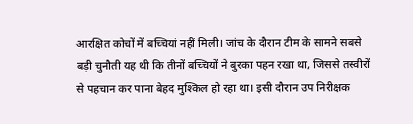आरक्षित कोचों में बच्चियां नहीं मिली। जांच के दौरान टीम के सामने सबसे बड़ी चुनौती यह थी कि तीनों बच्चियों ने बुरका पहन रखा था, जिससे तस्वीरों से पहचान कर पाना बेहद मुश्किल हो रहा था। इसी दौरान उप निरीक्षक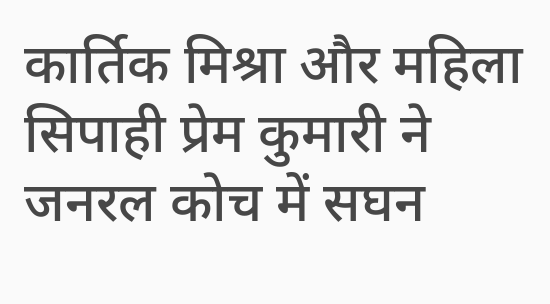कार्तिक मिश्रा और महिला सिपाही प्रेम कुमारी ने जनरल कोच में सघन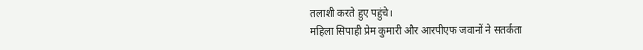तलाशी करते हुए पहुंचे।
महिला सिपाही प्रेम कुमारी और आरपीएफ जवानों ने सतर्कता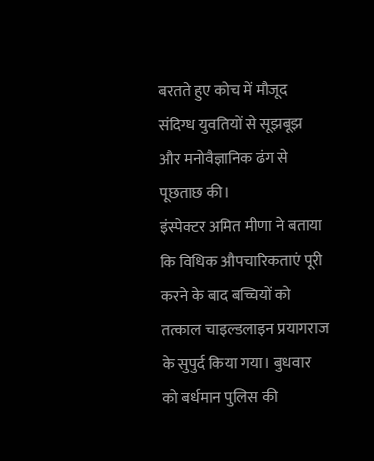बरतते हुए कोच में मौजूद संदिग्ध युवतियों से सूझबूझ और मनोवैज्ञानिक ढंग से पूछताछ की।
इंस्पेक्टर अमित मीणा ने बताया कि विधिक औपचारिकताएं पूरी करने के बाद बच्चियों को तत्काल चाइल्डलाइन प्रयागराज के सुपुर्द किया गया। बुधवार को बर्धमान पुलिस की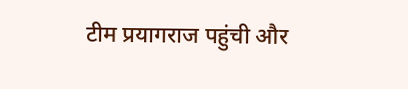टीम प्रयागराज पहुंची और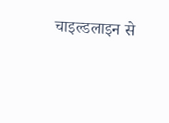चाइल्डलाइन से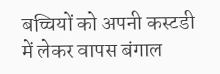बच्चियों को अपनी कस्टडी में लेकर वापस बंगाल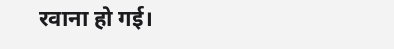रवाना हो गई।